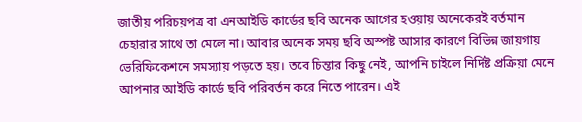জাতীয় পরিচয়পত্র বা এনআইডি কার্ডের ছবি অনেক আগের হওয়ায় অনেকেরই বর্তমান চেহারার সাথে তা মেলে না। আবার অনেক সময় ছবি অস্পষ্ট আসার কারণে বিভিন্ন জায়গায় ভেরিফিকেশনে সমস্যায় পড়তে হয়। তবে চিন্তার কিছু নেই, আপনি চাইলে নির্দিষ্ট প্রক্রিয়া মেনে আপনার আইডি কার্ডে ছবি পরিবর্তন করে নিতে পারেন। এই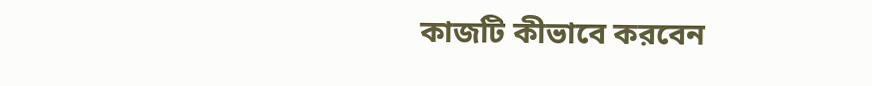কাজটি কীভাবে করবেন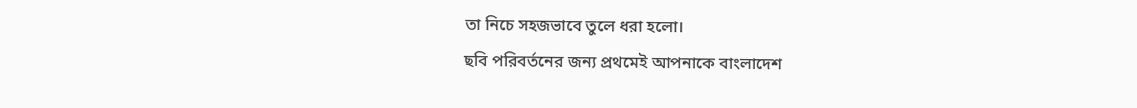তা নিচে সহজভাবে তুলে ধরা হলো।
ছবি পরিবর্তনের জন্য প্রথমেই আপনাকে বাংলাদেশ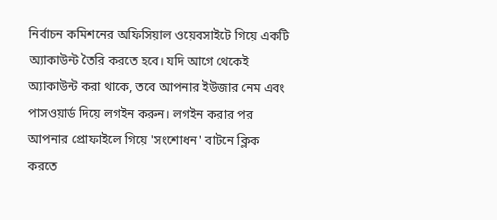নির্বাচন কমিশনের অফিসিয়াল ওয়েবসাইটে গিয়ে একটি অ্যাকাউন্ট তৈরি করতে হবে। যদি আগে থেকেই অ্যাকাউন্ট করা থাকে, তবে আপনার ইউজার নেম এবং পাসওয়ার্ড দিয়ে লগইন করুন। লগইন করার পর আপনার প্রোফাইলে গিয়ে 'সংশোধন' বাটনে ক্লিক করতে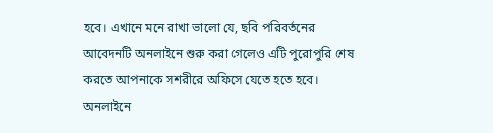হবে। এখানে মনে রাখা ভালো যে, ছবি পরিবর্তনের আবেদনটি অনলাইনে শুরু করা গেলেও এটি পুরোপুরি শেষ করতে আপনাকে সশরীরে অফিসে যেতে হতে হবে।
অনলাইনে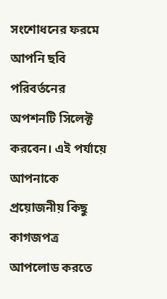সংশোধনের ফরমে আপনি ছবি পরিবর্তনের অপশনটি সিলেক্ট করবেন। এই পর্যায়ে আপনাকে প্রয়োজনীয় কিছু কাগজপত্র আপলোড করতে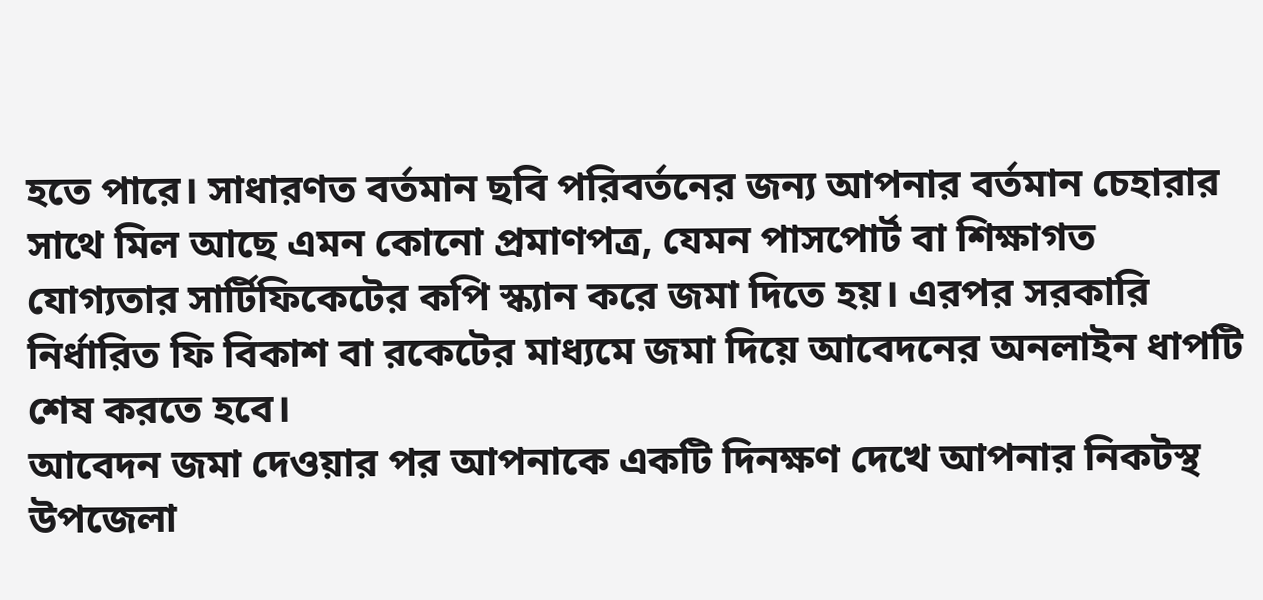হতে পারে। সাধারণত বর্তমান ছবি পরিবর্তনের জন্য আপনার বর্তমান চেহারার সাথে মিল আছে এমন কোনো প্রমাণপত্র, যেমন পাসপোর্ট বা শিক্ষাগত যোগ্যতার সার্টিফিকেটের কপি স্ক্যান করে জমা দিতে হয়। এরপর সরকারি নির্ধারিত ফি বিকাশ বা রকেটের মাধ্যমে জমা দিয়ে আবেদনের অনলাইন ধাপটি শেষ করতে হবে।
আবেদন জমা দেওয়ার পর আপনাকে একটি দিনক্ষণ দেখে আপনার নিকটস্থ উপজেলা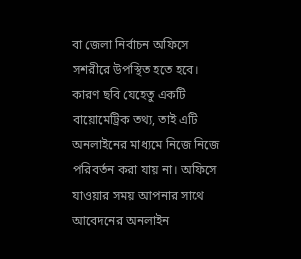বা জেলা নির্বাচন অফিসে সশরীরে উপস্থিত হতে হবে। কারণ ছবি যেহেতু একটি বায়োমেট্রিক তথ্য, তাই এটি অনলাইনের মাধ্যমে নিজে নিজে পরিবর্তন করা যায় না। অফিসে যাওয়ার সময় আপনার সাথে আবেদনের অনলাইন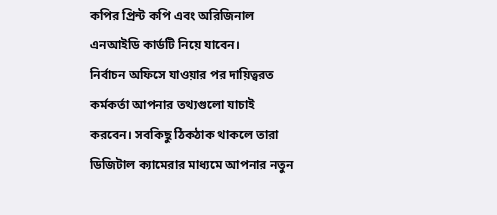কপির প্রিন্ট কপি এবং অরিজিনাল এনআইডি কার্ডটি নিয়ে যাবেন।
নির্বাচন অফিসে যাওয়ার পর দায়িত্বরত কর্মকর্তা আপনার তথ্যগুলো যাচাই করবেন। সবকিছু ঠিকঠাক থাকলে তারা ডিজিটাল ক্যামেরার মাধ্যমে আপনার নতুন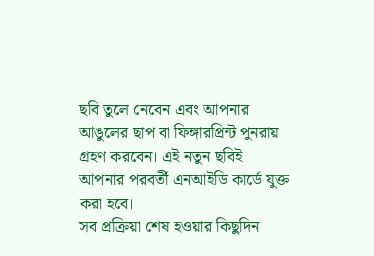ছবি তুলে নেবেন এবং আপনার আঙুলের ছাপ বা ফিঙ্গারপ্রিন্ট পুনরায় গ্রহণ করবেন। এই নতুন ছবিই আপনার পরবর্তী এনআইডি কার্ডে যুক্ত করা হবে।
সব প্রক্রিয়া শেষ হওয়ার কিছুদিন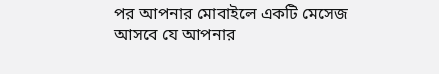পর আপনার মোবাইলে একটি মেসেজ আসবে যে আপনার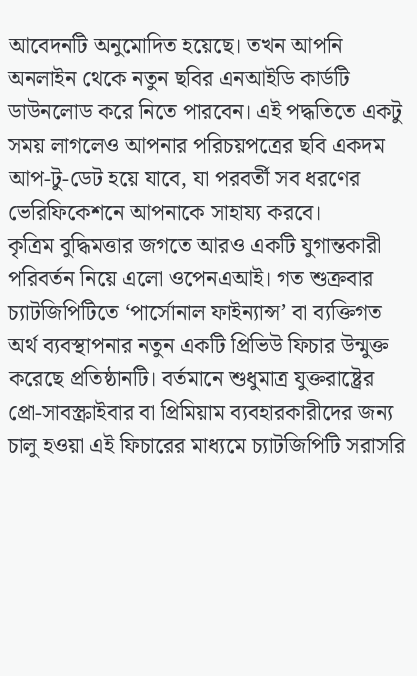আবেদনটি অনুমোদিত হয়েছে। তখন আপনি অনলাইন থেকে নতুন ছবির এনআইডি কার্ডটি ডাউনলোড করে নিতে পারবেন। এই পদ্ধতিতে একটু সময় লাগলেও আপনার পরিচয়পত্রের ছবি একদম আপ-টু-ডেট হয়ে যাবে, যা পরবর্তী সব ধরণের ভেরিফিকেশনে আপনাকে সাহায্য করবে।
কৃত্রিম বুদ্ধিমত্তার জগতে আরও একটি যুগান্তকারী পরিবর্তন নিয়ে এলো ওপেনএআই। গত শুক্রবার চ্যাটজিপিটিতে ‘পার্সোনাল ফাইন্যান্স’ বা ব্যক্তিগত অর্থ ব্যবস্থাপনার নতুন একটি প্রিভিউ ফিচার উন্মুক্ত করেছে প্রতিষ্ঠানটি। বর্তমানে শুধুমাত্র যুক্তরাষ্ট্রের প্রো-সাবস্ক্রাইবার বা প্রিমিয়াম ব্যবহারকারীদের জন্য চালু হওয়া এই ফিচারের মাধ্যমে চ্যাটজিপিটি সরাসরি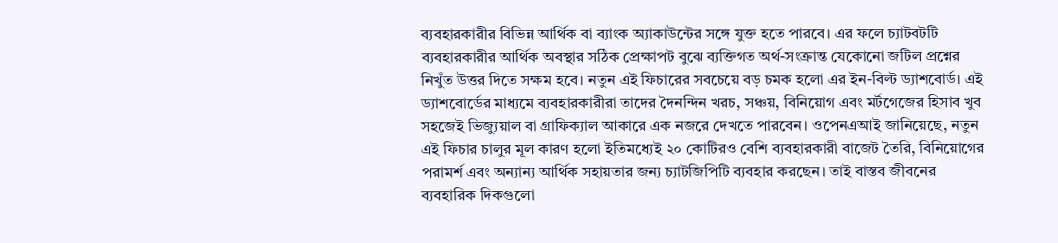ব্যবহারকারীর বিভিন্ন আর্থিক বা ব্যাংক অ্যাকাউন্টের সঙ্গে যুক্ত হতে পারবে। এর ফলে চ্যাটবটটি ব্যবহারকারীর আর্থিক অবস্থার সঠিক প্রেক্ষাপট বুঝে ব্যক্তিগত অর্থ-সংক্রান্ত যেকোনো জটিল প্রশ্নের নিখুঁত উত্তর দিতে সক্ষম হবে। নতুন এই ফিচারের সবচেয়ে বড় চমক হলো এর ইন-বিল্ট ড্যাশবোর্ড। এই ড্যাশবোর্ডের মাধ্যমে ব্যবহারকারীরা তাদের দৈনন্দিন খরচ, সঞ্চয়, বিনিয়োগ এবং মর্টগেজের হিসাব খুব সহজেই ভিজ্যুয়াল বা গ্রাফিক্যাল আকারে এক নজরে দেখতে পারবেন। ওপেনএআই জানিয়েছে, নতুন এই ফিচার চালুর মূল কারণ হলো ইতিমধ্যেই ২০ কোটিরও বেশি ব্যবহারকারী বাজেট তৈরি, বিনিয়োগের পরামর্শ এবং অন্যান্য আর্থিক সহায়তার জন্য চ্যাটজিপিটি ব্যবহার করছেন। তাই বাস্তব জীবনের ব্যবহারিক দিকগুলো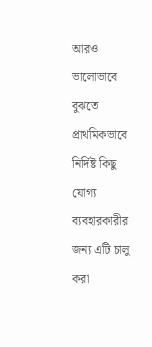আরও ভালোভাবে বুঝতে প্রাথমিকভাবে নির্দিষ্ট কিছু যোগ্য ব্যবহারকারীর জন্য এটি চালু করা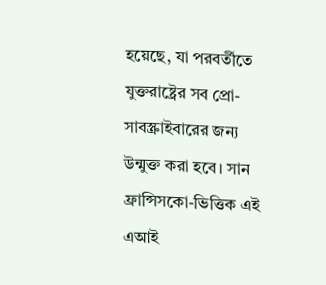হয়েছে, যা পরবর্তীতে যুক্তরাষ্ট্রের সব প্রো-সাবস্ক্রাইবারের জন্য উন্মুক্ত করা হবে। সান ফ্রান্সিসকো-ভিত্তিক এই এআই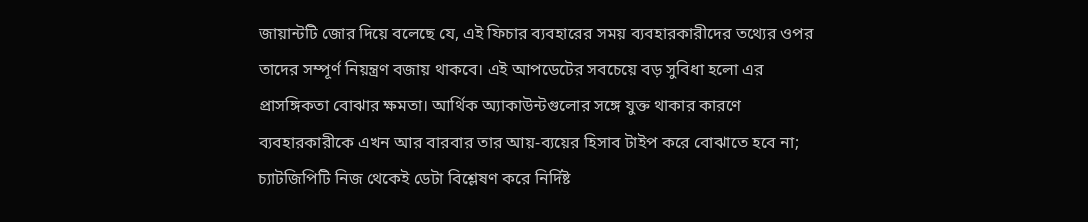জায়ান্টটি জোর দিয়ে বলেছে যে, এই ফিচার ব্যবহারের সময় ব্যবহারকারীদের তথ্যের ওপর তাদের সম্পূর্ণ নিয়ন্ত্রণ বজায় থাকবে। এই আপডেটের সবচেয়ে বড় সুবিধা হলো এর প্রাসঙ্গিকতা বোঝার ক্ষমতা। আর্থিক অ্যাকাউন্টগুলোর সঙ্গে যুক্ত থাকার কারণে ব্যবহারকারীকে এখন আর বারবার তার আয়-ব্যয়ের হিসাব টাইপ করে বোঝাতে হবে না; চ্যাটজিপিটি নিজ থেকেই ডেটা বিশ্লেষণ করে নির্দিষ্ট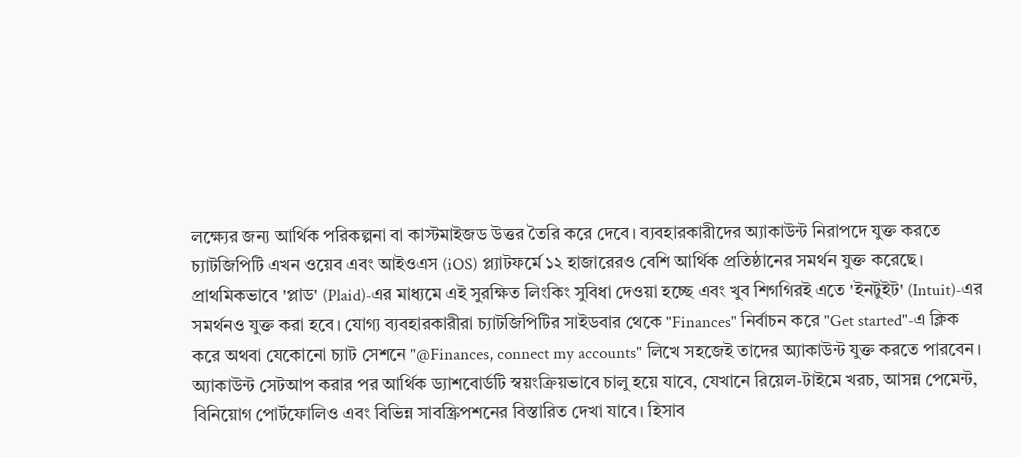লক্ষ্যের জন্য আর্থিক পরিকল্পনা বা কাস্টমাইজড উত্তর তৈরি করে দেবে। ব্যবহারকারীদের অ্যাকাউন্ট নিরাপদে যুক্ত করতে চ্যাটজিপিটি এখন ওয়েব এবং আইওএস (iOS) প্ল্যাটফর্মে ১২ হাজারেরও বেশি আর্থিক প্রতিষ্ঠানের সমর্থন যুক্ত করেছে। প্রাথমিকভাবে 'প্লাড' (Plaid)-এর মাধ্যমে এই সুরক্ষিত লিংকিং সুবিধা দেওয়া হচ্ছে এবং খুব শিগগিরই এতে 'ইনটুইট' (Intuit)-এর সমর্থনও যুক্ত করা হবে। যোগ্য ব্যবহারকারীরা চ্যাটজিপিটির সাইডবার থেকে "Finances" নির্বাচন করে "Get started"-এ ক্লিক করে অথবা যেকোনো চ্যাট সেশনে "@Finances, connect my accounts" লিখে সহজেই তাদের অ্যাকাউন্ট যুক্ত করতে পারবেন। অ্যাকাউন্ট সেটআপ করার পর আর্থিক ড্যাশবোর্ডটি স্বয়ংক্রিয়ভাবে চালু হয়ে যাবে, যেখানে রিয়েল-টাইমে খরচ, আসন্ন পেমেন্ট, বিনিয়োগ পোর্টফোলিও এবং বিভিন্ন সাবস্ক্রিপশনের বিস্তারিত দেখা যাবে। হিসাব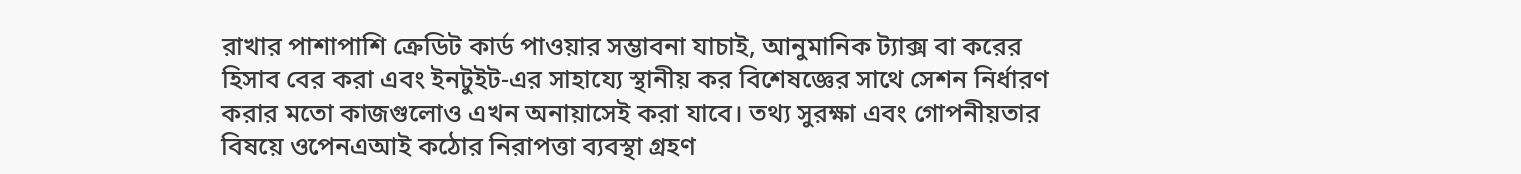রাখার পাশাপাশি ক্রেডিট কার্ড পাওয়ার সম্ভাবনা যাচাই, আনুমানিক ট্যাক্স বা করের হিসাব বের করা এবং ইনটুইট-এর সাহায্যে স্থানীয় কর বিশেষজ্ঞের সাথে সেশন নির্ধারণ করার মতো কাজগুলোও এখন অনায়াসেই করা যাবে। তথ্য সুরক্ষা এবং গোপনীয়তার বিষয়ে ওপেনএআই কঠোর নিরাপত্তা ব্যবস্থা গ্রহণ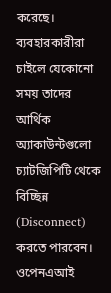করেছে। ব্যবহারকারীরা চাইলে যেকোনো সময় তাদের আর্থিক অ্যাকাউন্টগুলো চ্যাটজিপিটি থেকে বিচ্ছিন্ন (Disconnect) করতে পারবেন। ওপেনএআই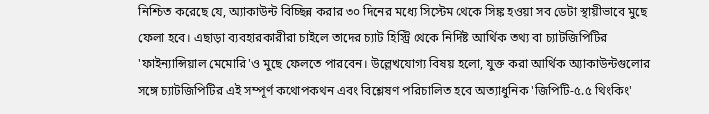নিশ্চিত করেছে যে, অ্যাকাউন্ট বিচ্ছিন্ন করার ৩০ দিনের মধ্যে সিস্টেম থেকে সিঙ্ক হওয়া সব ডেটা স্থায়ীভাবে মুছে ফেলা হবে। এছাড়া ব্যবহারকারীরা চাইলে তাদের চ্যাট হিস্ট্রি থেকে নির্দিষ্ট আর্থিক তথ্য বা চ্যাটজিপিটির 'ফাইন্যান্সিয়াল মেমোরি'ও মুছে ফেলতে পারবেন। উল্লেখযোগ্য বিষয় হলো, যুক্ত করা আর্থিক অ্যাকাউন্টগুলোর সঙ্গে চ্যাটজিপিটির এই সম্পূর্ণ কথোপকথন এবং বিশ্লেষণ পরিচালিত হবে অত্যাধুনিক 'জিপিটি-৫.৫ থিংকিং'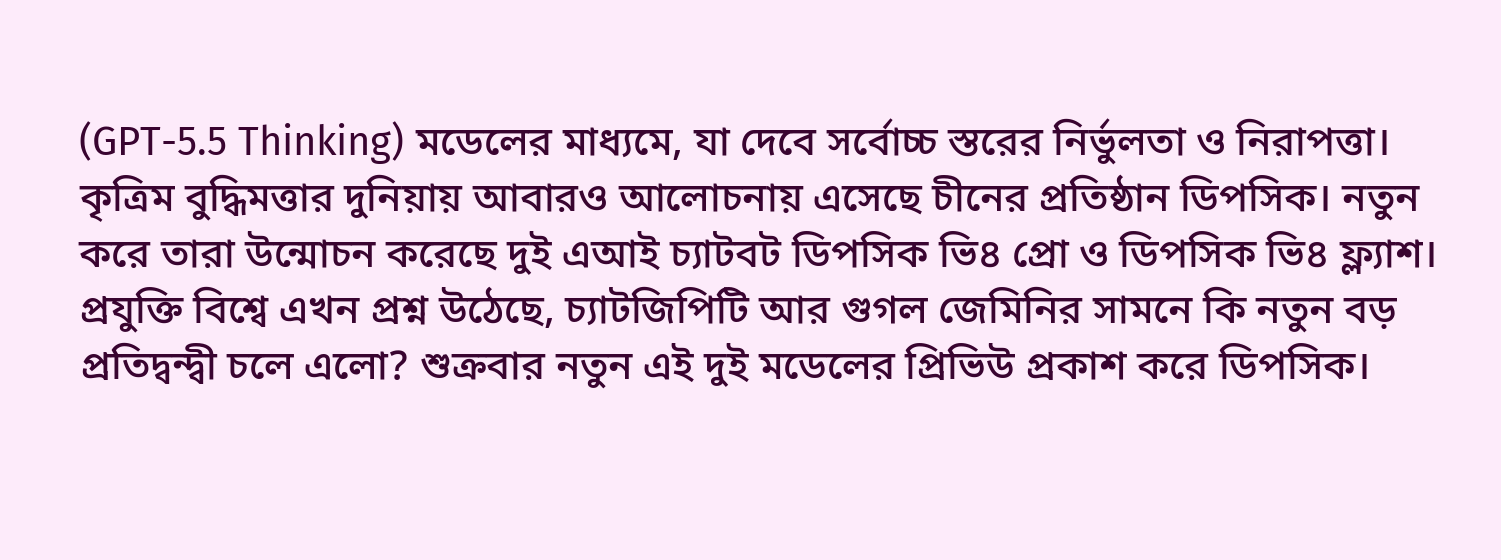(GPT-5.5 Thinking) মডেলের মাধ্যমে, যা দেবে সর্বোচ্চ স্তরের নির্ভুলতা ও নিরাপত্তা।
কৃত্রিম বুদ্ধিমত্তার দুনিয়ায় আবারও আলোচনায় এসেছে চীনের প্রতিষ্ঠান ডিপসিক। নতুন করে তারা উন্মোচন করেছে দুই এআই চ্যাটবট ডিপসিক ভি৪ প্রো ও ডিপসিক ভি৪ ফ্ল্যাশ। প্রযুক্তি বিশ্বে এখন প্রশ্ন উঠেছে, চ্যাটজিপিটি আর গুগল জেমিনির সামনে কি নতুন বড় প্রতিদ্বন্দ্বী চলে এলো? শুক্রবার নতুন এই দুই মডেলের প্রিভিউ প্রকাশ করে ডিপসিক।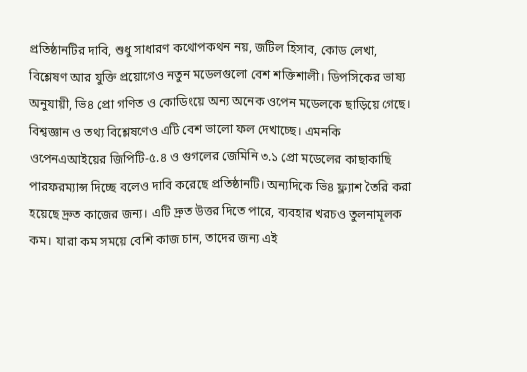প্রতিষ্ঠানটির দাবি, শুধু সাধারণ কথোপকথন নয়, জটিল হিসাব, কোড লেখা, বিশ্লেষণ আর যুক্তি প্রয়োগেও নতুন মডেলগুলো বেশ শক্তিশালী। ডিপসিকের ভাষ্য অনুযায়ী, ভি৪ প্রো গণিত ও কোডিংয়ে অন্য অনেক ওপেন মডেলকে ছাড়িয়ে গেছে। বিশ্বজ্ঞান ও তথ্য বিশ্লেষণেও এটি বেশ ভালো ফল দেখাচ্ছে। এমনকি ওপেনএআইয়ের জিপিটি-৫.৪ ও গুগলের জেমিনি ৩.১ প্রো মডেলের কাছাকাছি পারফরম্যান্স দিচ্ছে বলেও দাবি করেছে প্রতিষ্ঠানটি। অন্যদিকে ভি৪ ফ্ল্যাশ তৈরি করা হয়েছে দ্রুত কাজের জন্য। এটি দ্রুত উত্তর দিতে পারে, ব্যবহার খরচও তুলনামূলক কম। যারা কম সময়ে বেশি কাজ চান, তাদের জন্য এই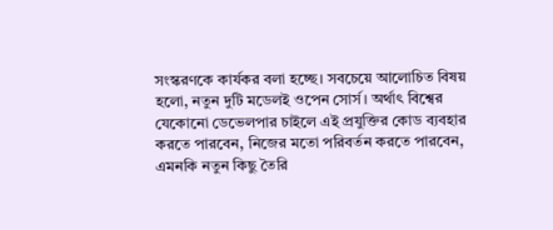সংস্করণকে কার্যকর বলা হচ্ছে। সবচেয়ে আলোচিত বিষয় হলো, নতুন দুটি মডেলই ওপেন সোর্স। অর্থাৎ বিশ্বের যেকোনো ডেভেলপার চাইলে এই প্রযুক্তির কোড ব্যবহার করতে পারবেন, নিজের মতো পরিবর্তন করতে পারবেন, এমনকি নতুন কিছু তৈরি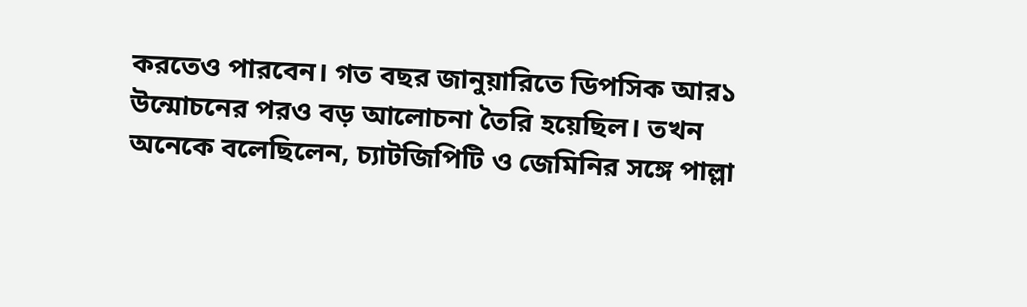করতেও পারবেন। গত বছর জানুয়ারিতে ডিপসিক আর১ উন্মোচনের পরও বড় আলোচনা তৈরি হয়েছিল। তখন অনেকে বলেছিলেন, চ্যাটজিপিটি ও জেমিনির সঙ্গে পাল্লা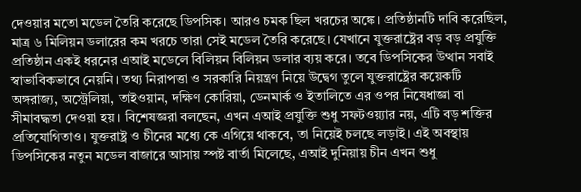দেওয়ার মতো মডেল তৈরি করেছে ডিপসিক। আরও চমক ছিল খরচের অঙ্কে। প্রতিষ্ঠানটি দাবি করেছিল, মাত্র ৬ মিলিয়ন ডলারের কম খরচে তারা সেই মডেল তৈরি করেছে। যেখানে যুক্তরাষ্ট্রের বড় বড় প্রযুক্তি প্রতিষ্ঠান একই ধরনের এআই মডেলে বিলিয়ন বিলিয়ন ডলার ব্যয় করে। তবে ডিপসিকের উত্থান সবাই স্বাভাবিকভাবে নেয়নি। তথ্য নিরাপত্তা ও সরকারি নিয়ন্ত্রণ নিয়ে উদ্বেগ তুলে যুক্তরাষ্ট্রের কয়েকটি অঙ্গরাজ্য, অস্ট্রেলিয়া, তাইওয়ান, দক্ষিণ কোরিয়া, ডেনমার্ক ও ইতালিতে এর ওপর নিষেধাজ্ঞা বা সীমাবদ্ধতা দেওয়া হয়। বিশেষজ্ঞরা বলছেন, এখন এআই প্রযুক্তি শুধু সফটওয়্যার নয়, এটি বড় শক্তির প্রতিযোগিতাও। যুক্তরাষ্ট্র ও চীনের মধ্যে কে এগিয়ে থাকবে, তা নিয়েই চলছে লড়াই। এই অবস্থায় ডিপসিকের নতুন মডেল বাজারে আসায় স্পষ্ট বার্তা মিলেছে, এআই দুনিয়ায় চীন এখন শুধু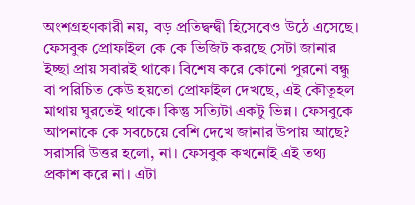অংশগ্রহণকারী নয়, বড় প্রতিদ্বন্দ্বী হিসেবেও উঠে এসেছে।
ফেসবুক প্রোফাইল কে কে ভিজিট করছে সেটা জানার ইচ্ছা প্রায় সবারই থাকে। বিশেষ করে কোনো পুরনো বন্ধু বা পরিচিত কেউ হয়তো প্রোফাইল দেখছে, এই কৌতূহল মাথায় ঘুরতেই থাকে। কিন্তু সত্যিটা একটু ভিন্ন। ফেসবুকে আপনাকে কে সবচেয়ে বেশি দেখে জানার উপায় আছে? সরাসরি উত্তর হলো, না। ফেসবুক কখনোই এই তথ্য প্রকাশ করে না। এটা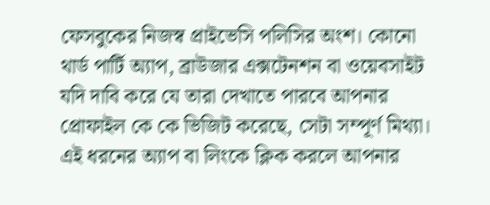ফেসবুকের নিজস্ব প্রাইভেসি পলিসির অংশ। কোনো থার্ড পার্টি অ্যাপ, ব্রাউজার এক্সটেনশন বা ওয়েবসাইট যদি দাবি করে যে তারা দেখাতে পারবে আপনার প্রোফাইল কে কে ভিজিট করেছে, সেটা সম্পূর্ণ মিথ্যা। এই ধরনের অ্যাপ বা লিংকে ক্লিক করলে আপনার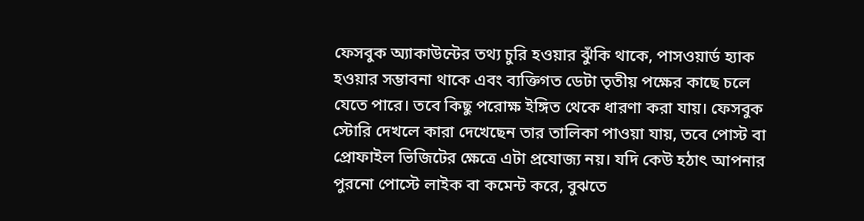ফেসবুক অ্যাকাউন্টের তথ্য চুরি হওয়ার ঝুঁকি থাকে, পাসওয়ার্ড হ্যাক হওয়ার সম্ভাবনা থাকে এবং ব্যক্তিগত ডেটা তৃতীয় পক্ষের কাছে চলে যেতে পারে। তবে কিছু পরোক্ষ ইঙ্গিত থেকে ধারণা করা যায়। ফেসবুক স্টোরি দেখলে কারা দেখেছেন তার তালিকা পাওয়া যায়, তবে পোস্ট বা প্রোফাইল ভিজিটের ক্ষেত্রে এটা প্রযোজ্য নয়। যদি কেউ হঠাৎ আপনার পুরনো পোস্টে লাইক বা কমেন্ট করে, বুঝতে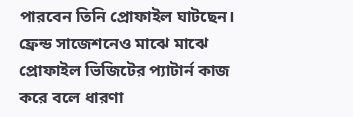পারবেন তিনি প্রোফাইল ঘাটছেন। ফ্রেন্ড সাজেশনেও মাঝে মাঝে প্রোফাইল ভিজিটের প্যাটার্ন কাজ করে বলে ধারণা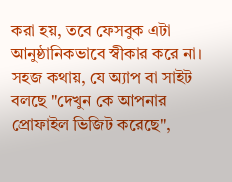করা হয়, তবে ফেসবুক এটা আনুষ্ঠানিকভাবে স্বীকার করে না। সহজ কথায়, যে অ্যাপ বা সাইট বলছে "দেখুন কে আপনার প্রোফাইল ভিজিট করেছে",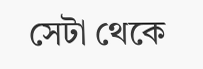সেটা থেকে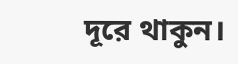দূরে থাকুন।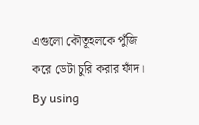এগুলো কৌতূহলকে পুঁজি করে ডেটা চুরি করার ফাঁদ।
By using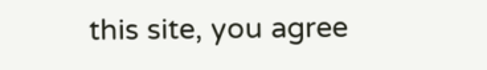this site, you agree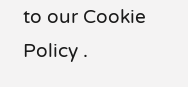to our Cookie Policy .